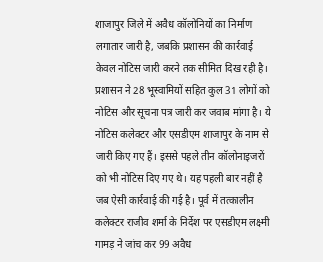शाजापुर जिले में अवैध कॉलोनियों का निर्माण लगातार जारी है, जबकि प्रशासन की कार्रवाई केवल नोटिस जारी करने तक सीमित दिख रही है। प्रशासन ने 28 भूस्वामियों सहित कुल 31 लोगों को नोटिस और सूचना पत्र जारी कर जवाब मांगा है। ये नोटिस कलेक्टर और एसडीएम शाजापुर के नाम से जारी किए गए हैं। इससे पहले तीन कॉलोनाइजरों को भी नोटिस दिए गए थे। यह पहली बार नहीं है जब ऐसी कार्रवाई की गई है। पूर्व में तत्कालीन कलेक्टर राजीव शर्मा के निर्देश पर एसडीएम लक्ष्मी गामड़ ने जांच कर 99 अवैध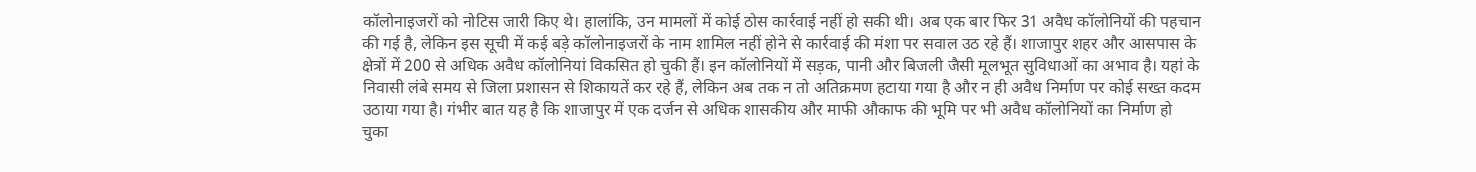कॉलोनाइजरों को नोटिस जारी किए थे। हालांकि, उन मामलों में कोई ठोस कार्रवाई नहीं हो सकी थी। अब एक बार फिर 31 अवैध कॉलोनियों की पहचान की गई है, लेकिन इस सूची में कई बड़े कॉलोनाइजरों के नाम शामिल नहीं होने से कार्रवाई की मंशा पर सवाल उठ रहे हैं। शाजापुर शहर और आसपास के क्षेत्रों में 200 से अधिक अवैध कॉलोनियां विकसित हो चुकी हैं। इन कॉलोनियों में सड़क, पानी और बिजली जैसी मूलभूत सुविधाओं का अभाव है। यहां के निवासी लंबे समय से जिला प्रशासन से शिकायतें कर रहे हैं, लेकिन अब तक न तो अतिक्रमण हटाया गया है और न ही अवैध निर्माण पर कोई सख्त कदम उठाया गया है। गंभीर बात यह है कि शाजापुर में एक दर्जन से अधिक शासकीय और माफी औकाफ की भूमि पर भी अवैध कॉलोनियों का निर्माण हो चुका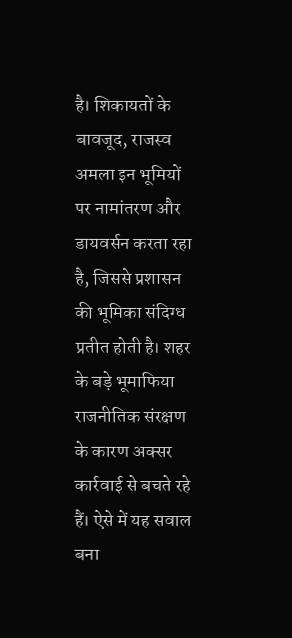है। शिकायतों के बावजूद, राजस्व अमला इन भूमियों पर नामांतरण और डायवर्सन करता रहा है, जिससे प्रशासन की भूमिका संदिग्ध प्रतीत होती है। शहर के बड़े भूमाफिया राजनीतिक संरक्षण के कारण अक्सर कार्रवाई से बचते रहे हैं। ऐसे में यह सवाल बना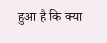हुआ है कि क्या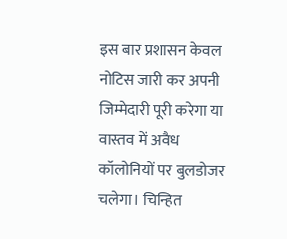इस बार प्रशासन केवल नोटिस जारी कर अपनी जिम्मेदारी पूरी करेगा या वास्तव में अवैध कॉलोनियों पर बुलडोजर चलेगा। चिन्हित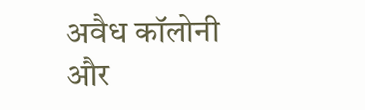अवैध कॉलोनी और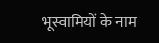भूस्वामियों के नाम